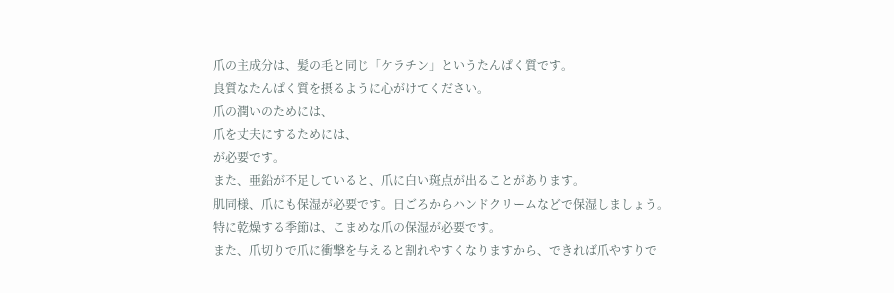爪の主成分は、髪の毛と同じ「ケラチン」というたんぱく質です。
良質なたんぱく質を摂るように心がけてください。
爪の潤いのためには、
爪を丈夫にするためには、
が必要です。
また、亜鉛が不足していると、爪に白い斑点が出ることがあります。
肌同様、爪にも保湿が必要です。日ごろからハンドクリームなどで保湿しましょう。
特に乾燥する季節は、こまめな爪の保湿が必要です。
また、爪切りで爪に衝撃を与えると割れやすくなりますから、できれば爪やすりで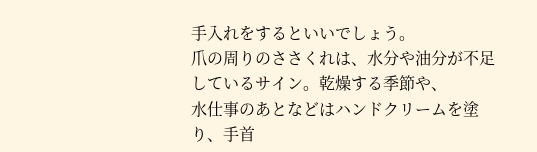手入れをするといいでしょう。
爪の周りのささくれは、水分や油分が不足しているサイン。乾燥する季節や、
水仕事のあとなどはハンドクリームを塗り、手首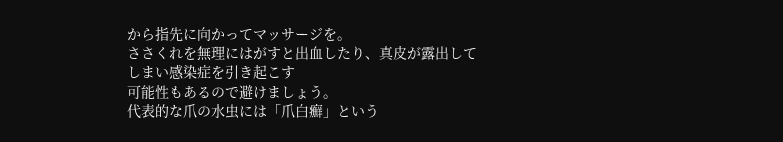から指先に向かってマッサージを。
ささくれを無理にはがすと出血したり、真皮が露出してしまい感染症を引き起こす
可能性もあるので避けましょう。
代表的な爪の水虫には「爪白癬」という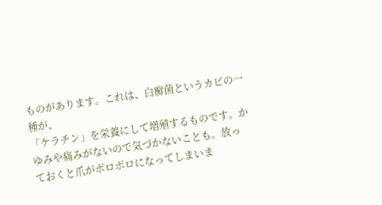ものがあります。これは、白癬菌というカビの一種が、
「ケラチン」を栄養にして増殖するものです。かゆみや痛みがないので気づかないことも。放っ
ておくと爪がボロボロになってしまいま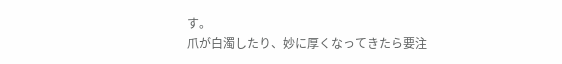す。
爪が白濁したり、妙に厚くなってきたら要注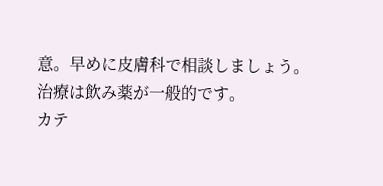意。早めに皮膚科で相談しましょう。
治療は飲み薬が一般的です。
カテ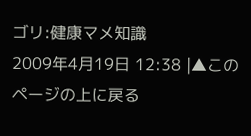ゴリ:健康マメ知識
2009年4月19日 12:38 |▲このページの上に戻る